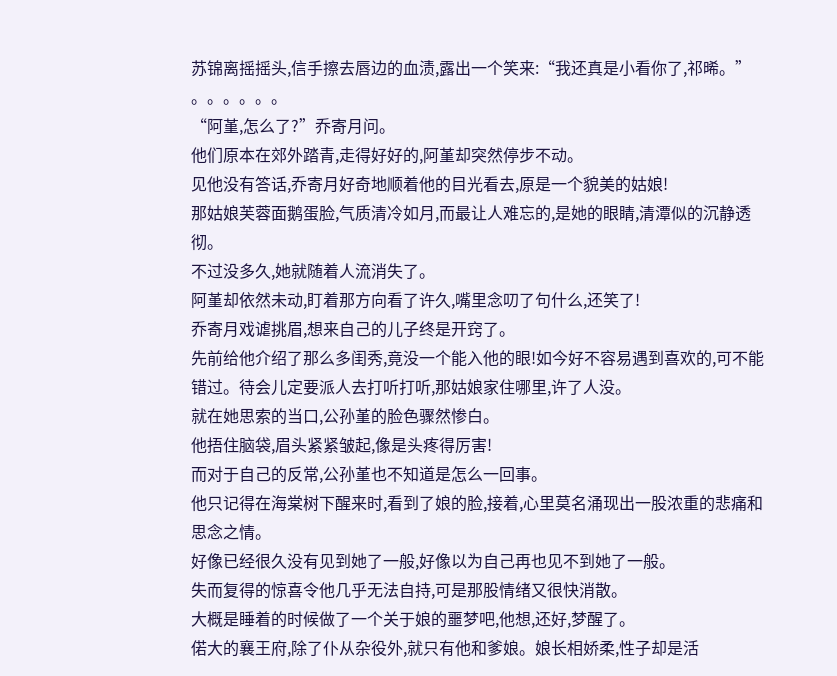苏锦离摇摇头,信手擦去唇边的血渍,露出一个笑来:“我还真是小看你了,祁晞。”
。。。。。。
“阿堇,怎么了?”乔寄月问。
他们原本在郊外踏青,走得好好的,阿堇却突然停步不动。
见他没有答话,乔寄月好奇地顺着他的目光看去,原是一个貌美的姑娘!
那姑娘芙蓉面鹅蛋脸,气质清冷如月,而最让人难忘的,是她的眼睛,清潭似的沉静透彻。
不过没多久,她就随着人流消失了。
阿堇却依然未动,盯着那方向看了许久,嘴里念叨了句什么,还笑了!
乔寄月戏谑挑眉,想来自己的儿子终是开窍了。
先前给他介绍了那么多闺秀,竟没一个能入他的眼!如今好不容易遇到喜欢的,可不能错过。待会儿定要派人去打听打听,那姑娘家住哪里,许了人没。
就在她思索的当口,公孙堇的脸色骤然惨白。
他捂住脑袋,眉头紧紧皱起,像是头疼得厉害!
而对于自己的反常,公孙堇也不知道是怎么一回事。
他只记得在海棠树下醒来时,看到了娘的脸,接着,心里莫名涌现出一股浓重的悲痛和思念之情。
好像已经很久没有见到她了一般,好像以为自己再也见不到她了一般。
失而复得的惊喜令他几乎无法自持,可是那股情绪又很快消散。
大概是睡着的时候做了一个关于娘的噩梦吧,他想,还好,梦醒了。
偌大的襄王府,除了仆从杂役外,就只有他和爹娘。娘长相娇柔,性子却是活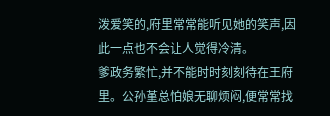泼爱笑的,府里常常能听见她的笑声,因此一点也不会让人觉得冷清。
爹政务繁忙,并不能时时刻刻待在王府里。公孙堇总怕娘无聊烦闷,便常常找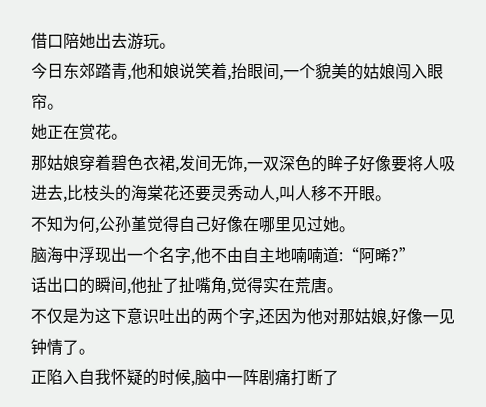借口陪她出去游玩。
今日东郊踏青,他和娘说笑着,抬眼间,一个貌美的姑娘闯入眼帘。
她正在赏花。
那姑娘穿着碧色衣裙,发间无饰,一双深色的眸子好像要将人吸进去,比枝头的海棠花还要灵秀动人,叫人移不开眼。
不知为何,公孙堇觉得自己好像在哪里见过她。
脑海中浮现出一个名字,他不由自主地喃喃道:“阿晞?”
话出口的瞬间,他扯了扯嘴角,觉得实在荒唐。
不仅是为这下意识吐出的两个字,还因为他对那姑娘,好像一见钟情了。
正陷入自我怀疑的时候,脑中一阵剧痛打断了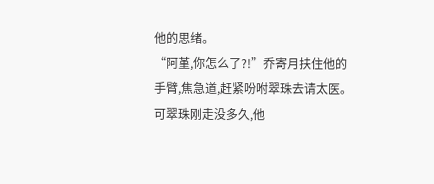他的思绪。
“阿堇,你怎么了?!”乔寄月扶住他的手臂,焦急道,赶紧吩咐翠珠去请太医。
可翠珠刚走没多久,他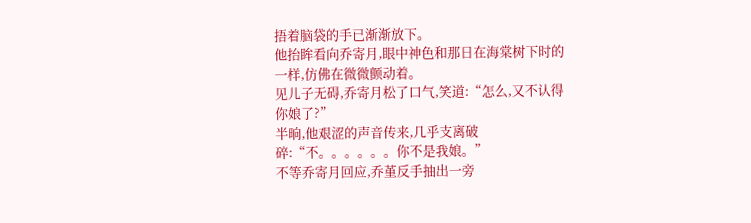捂着脑袋的手已渐渐放下。
他抬眸看向乔寄月,眼中神色和那日在海棠树下时的一样,仿佛在微微颤动着。
见儿子无碍,乔寄月松了口气,笑道:“怎么,又不认得你娘了?”
半晌,他艰涩的声音传来,几乎支离破碎:“不。。。。。。你不是我娘。”
不等乔寄月回应,乔堇反手抽出一旁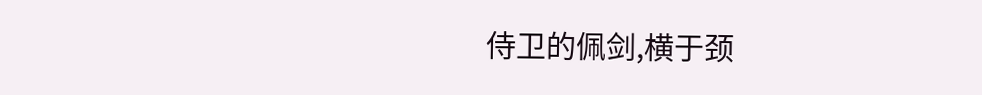侍卫的佩剑,横于颈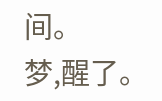间。
梦,醒了。